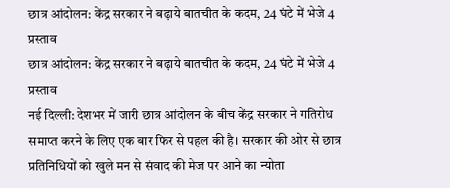छात्र आंदोलन: केंद्र सरकार ने बढ़ाये बातचीत के कदम, 24 घंटे में भेजे 4 प्रस्ताव
छात्र आंदोलन: केंद्र सरकार ने बढ़ाये बातचीत के कदम, 24 घंटे में भेजे 4 प्रस्ताव
नई दिल्ली: देशभर में जारी छात्र आंदोलन के बीच केंद्र सरकार ने गतिरोध समाप्त करने के लिए एक बार फिर से पहल की है। सरकार की ओर से छात्र प्रतिनिधियों को खुले मन से संवाद की मेज पर आने का न्योता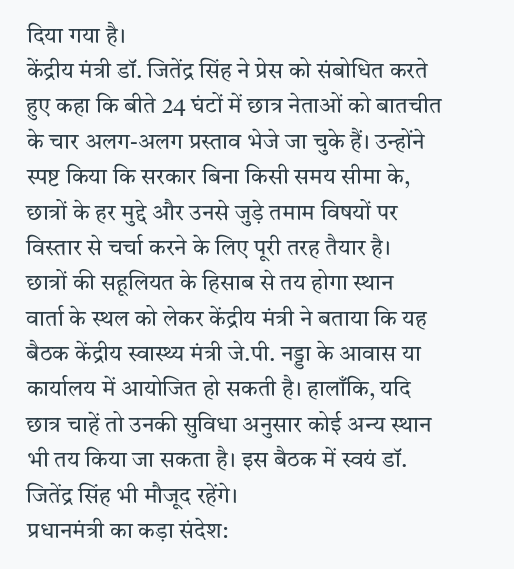दिया गया है।
केंद्रीय मंत्री डॉ. जितेंद्र सिंह ने प्रेस को संबोधित करते हुए कहा कि बीते 24 घंटों में छात्र नेताओं को बातचीत के चार अलग-अलग प्रस्ताव भेजे जा चुके हैं। उन्होंने स्पष्ट किया कि सरकार बिना किसी समय सीमा के, छात्रों के हर मुद्दे और उनसे जुड़े तमाम विषयों पर विस्तार से चर्चा करने के लिए पूरी तरह तैयार है।
छात्रों की सहूलियत के हिसाब से तय होगा स्थान
वार्ता के स्थल को लेकर केंद्रीय मंत्री ने बताया कि यह बैठक केंद्रीय स्वास्थ्य मंत्री जे.पी. नड्डा के आवास या कार्यालय में आयोजित हो सकती है। हालाँकि, यदि छात्र चाहें तो उनकी सुविधा अनुसार कोई अन्य स्थान भी तय किया जा सकता है। इस बैठक में स्वयं डॉ. जितेंद्र सिंह भी मौजूद रहेंगे।
प्रधानमंत्री का कड़ा संदेश: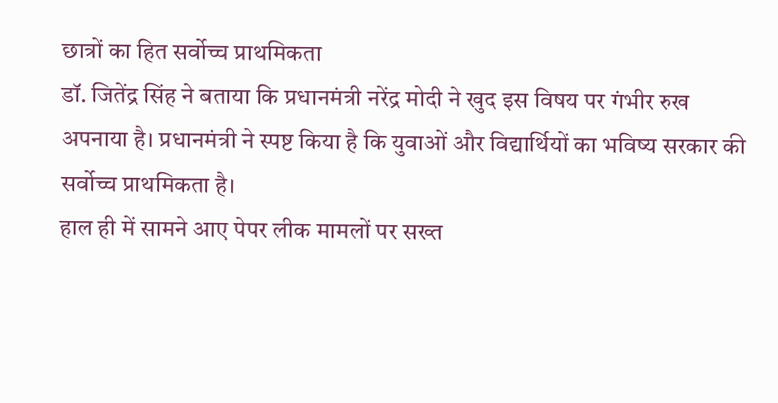छात्रों का हित सर्वोच्च प्राथमिकता
डॉ. जितेंद्र सिंह ने बताया कि प्रधानमंत्री नरेंद्र मोदी ने खुद इस विषय पर गंभीर रुख अपनाया है। प्रधानमंत्री ने स्पष्ट किया है कि युवाओं और विद्यार्थियों का भविष्य सरकार की सर्वोच्च प्राथमिकता है।
हाल ही में सामने आए पेपर लीक मामलों पर सख्त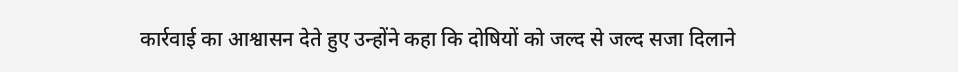कार्रवाई का आश्वासन देते हुए उन्होंने कहा कि दोषियों को जल्द से जल्द सजा दिलाने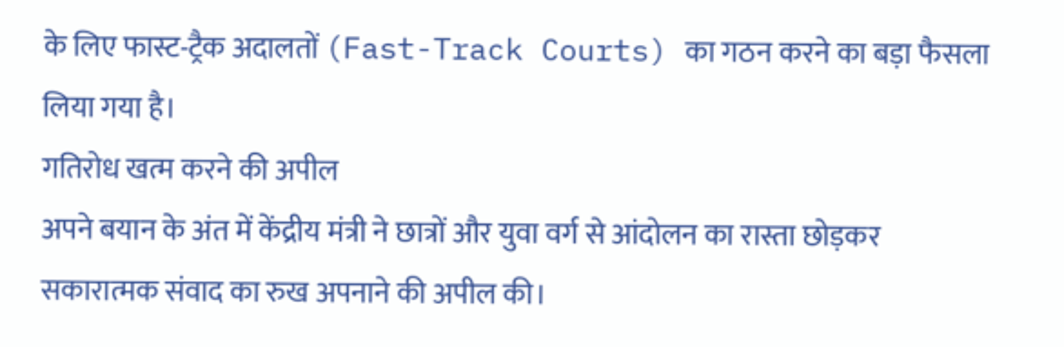के लिए फास्ट-ट्रैक अदालतों (Fast-Track Courts) का गठन करने का बड़ा फैसला लिया गया है।
गतिरोध खत्म करने की अपील
अपने बयान के अंत में केंद्रीय मंत्री ने छात्रों और युवा वर्ग से आंदोलन का रास्ता छोड़कर सकारात्मक संवाद का रुख अपनाने की अपील की।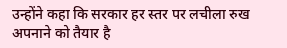उन्होंने कहा कि सरकार हर स्तर पर लचीला रुख अपनाने को तैयार है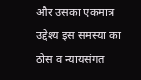और उसका एकमात्र उद्देश्य इस समस्या का ठोस व न्यायसंगत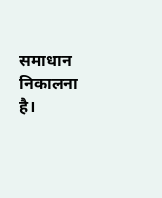समाधान निकालना है।